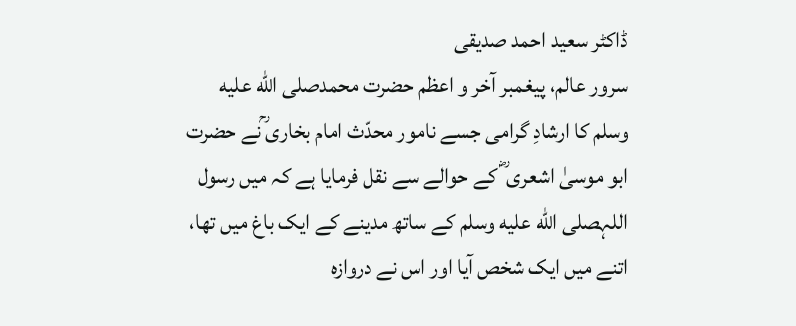ڈاکٹر سعید احمد صدیقی
سرور عالم، پیغمبر آخر و اعظم حضرت محمدصلى الله عليه وسلم کا ارشادِ گرامی جسے نامور محدّث امام بخاری ؒنے حضرت ابو موسیٰ اشعری ؓ کے حوالے سے نقل فرمایا ہے کہ میں رسول اللہصلى الله عليه وسلم کے ساتھ مدینے کے ایک باغ میں تھا، اتنے میں ایک شخص آیا اور اس نے دروازہ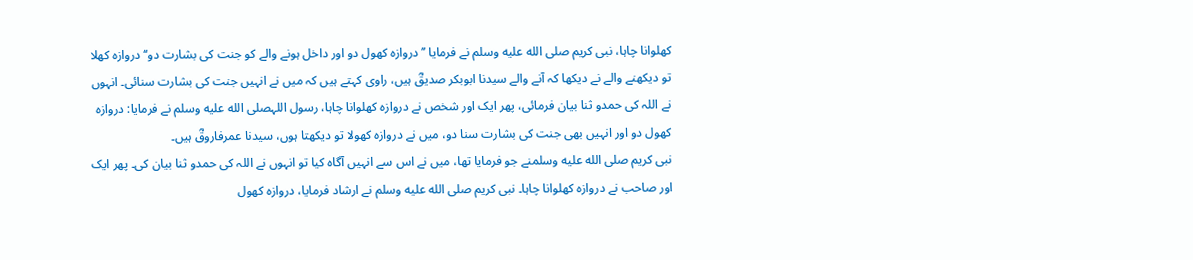کھلوانا چاہا، نبی کریم صلى الله عليه وسلم نے فرمایا ’’دروازہ کھول دو اور داخل ہونے والے کو جنت کی بشارت دو‘‘ دروازہ کھلا تو دیکھنے والے نے دیکھا کہ آنے والے سیدنا ابوبکر صدیقؓ ہیں، راوی کہتے ہیں کہ میں نے انہیں جنت کی بشارت سنائی۔ انہوں نے اللہ کی حمدو ثنا بیان فرمائی، پھر ایک اور شخص نے دروازہ کھلوانا چاہا، رسول اللہصلى الله عليه وسلم نے فرمایا: دروازہ کھول دو اور انہیں بھی جنت کی بشارت سنا دو، میں نے دروازہ کھولا تو دیکھتا ہوں، سیدنا عمرفاروقؓ ہیں۔
نبی کریم صلى الله عليه وسلمنے جو فرمایا تھا، میں نے اس سے انہیں آگاہ کیا تو انہوں نے اللہ کی حمدو ثنا بیان کی۔ پھر ایک اور صاحب نے دروازہ کھلوانا چاہا۔ نبی کریم صلى الله عليه وسلم نے ارشاد فرمایا، دروازہ کھول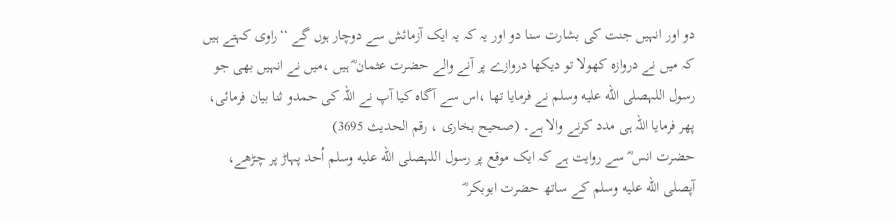دو اور انہیں جنت کی بشارت سنا دو اور یہ کہ یہ ایک آزمائش سے دوچار ہوں گے ‘‘راوی کہتے ہیں کہ میں نے دروازہ کھولا تو دیکھا دروازے پر آنے والے حضرت عثمان ؓ ہیں ،میں نے انہیں بھی جو رسول اللہصلى الله عليه وسلم نے فرمایا تھا ،اس سے آگاہ کیا آپ نے اللہ کی حمدو ثنا بیان فرمائی، پھر فرمایا اللہ ہی مدد کرنے والا ہے۔ (صحیح بخاری ، رقم الحدیث 3695)
حضرت انس ؓ سے روایت ہے کہ ایک موقع پر رسول اللہصلى الله عليه وسلم اُحد پہاڑ پر چڑھے، آپصلى الله عليه وسلم کے ساتھ حضرت ابوبکر ؓ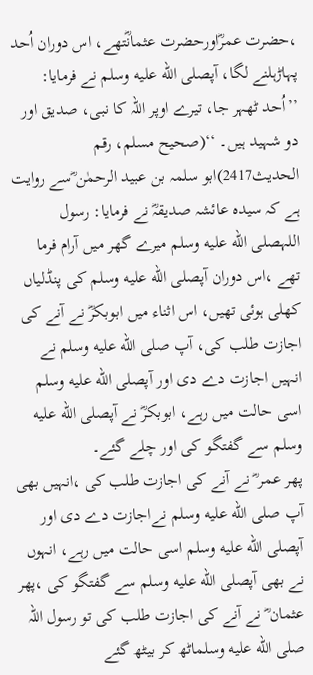،حضرت عمرؓاورحضرت عثمانؓتھے، اس دوران اُحد پہاڑہلنے لگا، آپصلى الله عليه وسلم نے فرمایا: ’’اُحد ٹھہر جا، تیرے اوپر اللہ کا نبی، صدیق اور دو شہید ہیں۔ ‘‘(صحیح مسلم، رقم الحدیث2417)ابو سلمہ بن عبید الرحمٰن ؓسے روایت ہے کہ سیدہ عائشہ صدیقہؓ نے فرمایا: رسول اللہصلى الله عليه وسلم میرے گھر میں آرام فرما تھے ،اس دوران آپصلى الله عليه وسلم کی پنڈلیاں کھلی ہوئی تھیں، اس اثناء میں ابوبکرؓ نے آنے کی اجازت طلب کی، آپ صلى الله عليه وسلم نے انہیں اجازت دے دی اور آپصلى الله عليه وسلم اسی حالت میں رہے، ابوبکرؓ نے آپصلى الله عليه وسلم سے گفتگو کی اور چلے گئے۔
پھر عمر ؓ نے آنے کی اجازت طلب کی ،انہیں بھی آپ صلى الله عليه وسلم نےاجازت دے دی اور آپصلى الله عليه وسلم اسی حالت میں رہے، انہوں نے بھی آپصلى الله عليه وسلم سے گفتگو کی ،پھر عثمان ؓ نے آنے کی اجازت طلب کی تو رسول اللہ صلى الله عليه وسلماٹھ کر بیٹھ گئے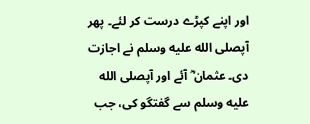اور اپنے کپڑے درست کر لئے۔ پھر آپصلى الله عليه وسلم نے اجازت دی۔ عثمان ؓ آئے اور آپصلى الله عليه وسلم سے گفتگو کی، جب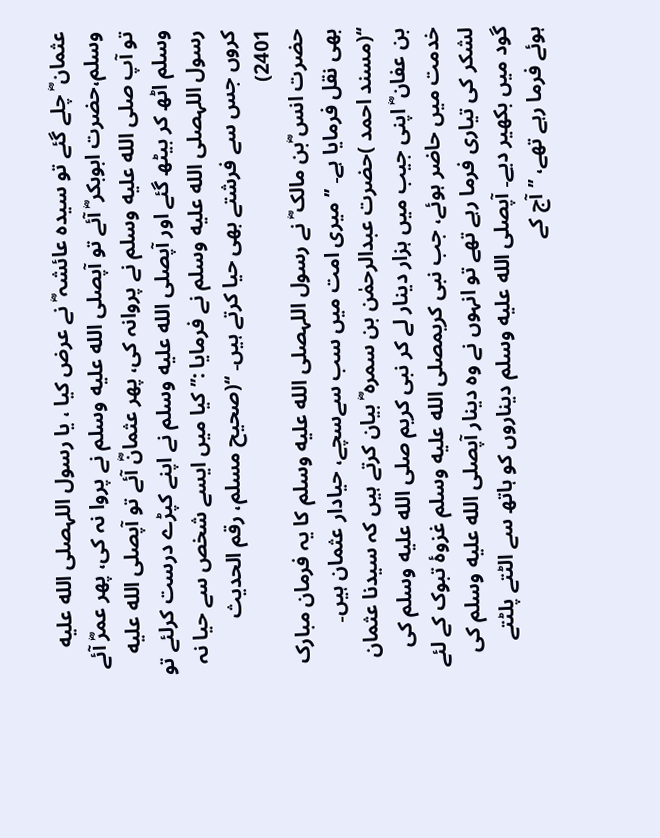عثمان ؓ چلے گئے تو سیدہ عائشہ ؓ نے عرض کیا ، یا رسول اللہصلى الله عليه وسلم،حضرت ابوبکر ؓ آئے تو آپصلى الله عليه وسلم نے پروا نہ کی، پھر عمرؓ آئے تو آپ صلى الله عليه وسلم نے پروانہ کی، پھر عثمانؓ آئے تو آپصلى الله عليه وسلم اٹھ کر بیٹھ گئے اور آپصلى الله عليه وسلم نے اپنے کپڑے درست کرلئے تو رسول اللہصلى الله عليه وسلم نے فرمایا :’’ کیا میں ایسے شخص سے حیا نہ کروں جس سے فرشتے بھی حیا کرتے ہیں۔ ‘‘(صحیح مسلم، رقم الحدیث 2401)
حضرت انس ؓبن مالک ؓ نے رسول اللہصلى الله عليه وسلم کا یہ فرمان مبارک بھی نقل فرمایا ہے۔ ’’میری امت میں سب سےسچے، حیادار عثمان ہیں۔ ‘‘(مسند احمد )حضرت عبدالرحمٰن بن سمرہ ؓ بیان کرتے ہیں کہ سیدنا عثمان بن عفان ؓ اپنی جیب میں ہزار دینار لے کر نبی کریم صلى الله عليه وسلم کی خدمت میں حاضر ہوئے، جب نبی کریمصلى الله عليه وسلم غزوۂ تبوک کے لئے لشکر کی تیاری فرما رہے تھے تو انہوں نے وہ دینار آپصلى الله عليه وسلم کی گود میں بکھیر دیے۔ آپصلى الله عليه وسلم دیناروں کو ہاتھ سے الٹتے پلٹتے ہوئے فرما رہے تھے، ’’آج کے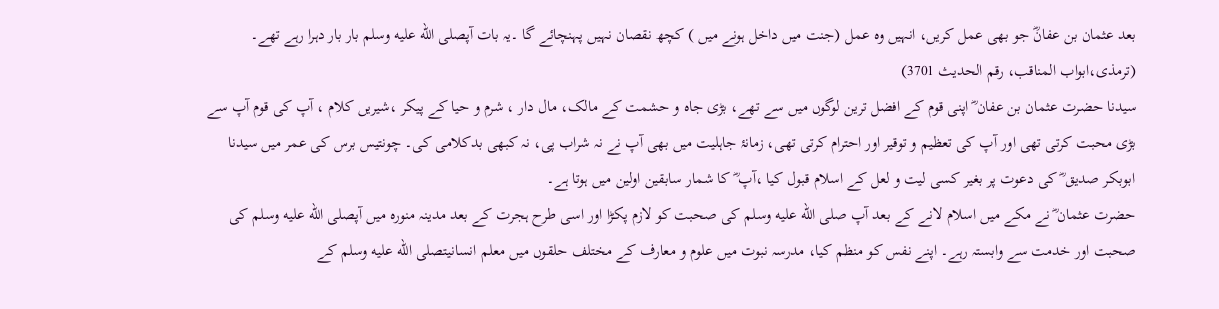بعد عثمان بن عفانؓ جو بھی عمل کریں، انہیں وہ عمل (جنت میں داخل ہونے میں ) کچھ نقصان نہیں پہنچائے گا ۔یہ بات آپصلى الله عليه وسلم بار بار دہرا رہے تھے۔ (ترمذی،ابواب المناقب، رقم الحدیث 3701)
سیدنا حضرت عثمان بن عفان ؓ اپنی قوم کے افضل ترین لوگوں میں سے تھے، بڑی جاہ و حشمت کے مالک، مال دار ، شرم و حیا کے پیکر ،شیریں کلام ، آپ کی قوم آپ سے بڑی محبت کرتی تھی اور آپ کی تعظیم و توقیر اور احترام کرتی تھی، زمانۂ جاہلیت میں بھی آپ نے نہ شراب پی، نہ کبھی بدکلامی کی۔ چونتیس برس کی عمر میں سیدنا ابوبکر صدیق ؓ کی دعوت پر بغیر کسی لیت و لعل کے اسلام قبول کیا ،آپ ؓ کا شمار سابقین اولین میں ہوتا ہے۔
حضرت عثمان ؓ نے مکے میں اسلام لانے کے بعد آپ صلى الله عليه وسلم کی صحبت کو لازم پکڑا اور اسی طرح ہجرت کے بعد مدینہ منورہ میں آپصلى الله عليه وسلم کی صحبت اور خدمت سے وابستہ رہے۔ اپنے نفس کو منظم کیا، مدرسہ نبوت میں علوم و معارف کے مختلف حلقوں میں معلم انسانیتصلى الله عليه وسلم کے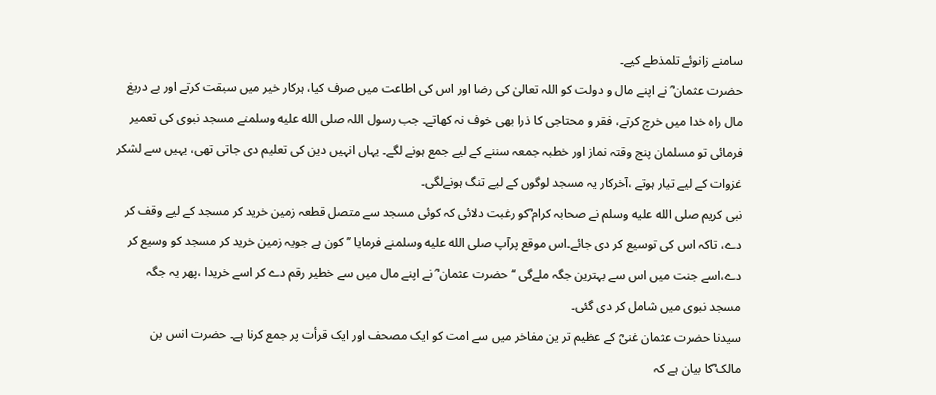سامنے زانوئے تلمذطے کیے۔
حضرت عثمان ؓ نے اپنے مال و دولت کو اللہ تعالیٰ کی رضا اور اس کی اطاعت میں صرف کیا، ہرکار خیر میں سبقت کرتے اور بے دریغ مال راہ خدا میں خرچ کرتے، فقر و محتاجی کا ذرا بھی خوف نہ کھاتے۔ جب رسول اللہ صلى الله عليه وسلمنے مسجد نبوی کی تعمیر فرمائی تو مسلمان پنج وقتہ نماز اور خطبہ جمعہ سننے کے لیے جمع ہونے لگے۔ یہاں انہیں دین کی تعلیم دی جاتی تھی، یہیں سے لشکر غزوات کے لیے تیار ہوتے ،آخرکار یہ مسجد لوگوں کے لیے تنگ ہونےلگی۔
نبی کریم صلى الله عليه وسلم نے صحابہ کرام ؓکو رغبت دلائی کہ کوئی مسجد سے متصل قطعہ زمین خرید کر مسجد کے لیے وقف کر دے، تاکہ اس کی توسیع کر دی جائے۔اس موقع پرآپ صلى الله عليه وسلمنے فرمایا ’’کون ہے جویہ زمین خرید کر مسجد کو وسیع کر دے،اسے جنت میں اس سے بہترین جگہ ملےگی ‘‘ حضرت عثمان ؓ نے اپنے مال میں سے خطیر رقم دے کر اسے خریدا ،پھر یہ جگہ مسجد نبوی میں شامل کر دی گئی۔
سیدنا حضرت عثمان غنیؓ کے عظیم تر ین مفاخر میں سے امت کو ایک مصحف اور ایک قرأت پر جمع کرنا ہے۔ حضرت انس بن مالک ؓکا بیان ہے کہ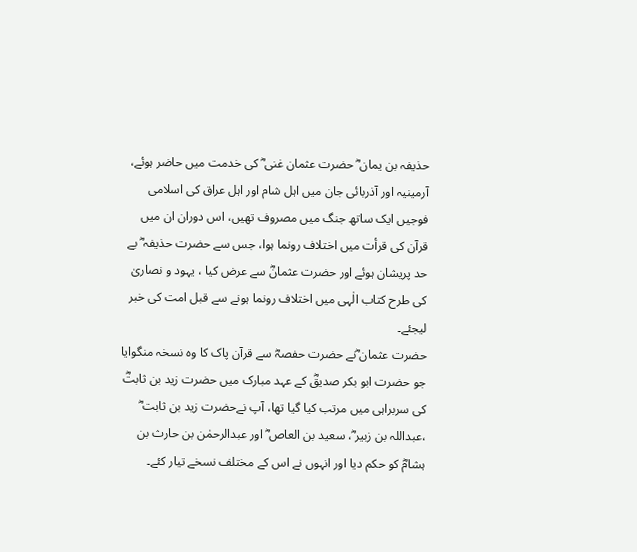حذیفہ بن یمان ؓ حضرت عثمان غنی ؓ کی خدمت میں حاضر ہوئے، آرمینیہ اور آذربائی جان میں اہل شام اور اہل عراق کی اسلامی فوجیں ایک ساتھ جنگ میں مصروف تھیں، اس دوران ان میں قرآن کی قرأت میں اختلاف رونما ہوا، جس سے حضرت حذیفہ ؓ بے حد پریشان ہوئے اور حضرت عثمانؓ سے عرض کیا ، یہود و نصاریٰ کی طرح کتاب الٰہی میں اختلاف رونما ہونے سے قبل امت کی خبر لیجئے۔
حضرت عثمان ؓنے حضرت حفصہؓ سے قرآن پاک کا وہ نسخہ منگوایا جو حضرت ابو بکر صدیقؓ کے عہد مبارک میں حضرت زید بن ثابتؓ کی سربراہی میں مرتب کیا گیا تھا، آپ نےحضرت زید بن ثابت ؓ ،عبداللہ بن زبیر ؓ، سعید بن العاص ؓ اور عبدالرحمٰن بن حارث بن ہشامؓ کو حکم دیا اور انہوں نے اس کے مختلف نسخے تیار کئے۔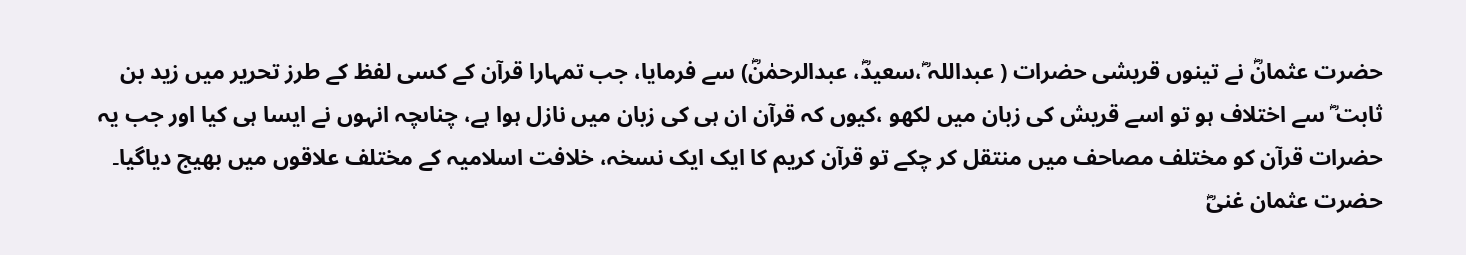حضرت عثمانؓ نے تینوں قریشی حضرات ( عبداللہ ؓ،سعیدؓ، عبدالرحمٰنؓ) سے فرمایا، جب تمہارا قرآن کے کسی لفظ کے طرز تحریر میں زید بن ثابت ؓ سے اختلاف ہو تو اسے قریش کی زبان میں لکھو ،کیوں کہ قرآن ان ہی کی زبان میں نازل ہوا ہے، چناںچہ انہوں نے ایسا ہی کیا اور جب یہ حضرات قرآن کو مختلف مصاحف میں منتقل کر چکے تو قرآن کریم کا ایک ایک نسخہ، خلافت اسلامیہ کے مختلف علاقوں میں بھیج دیاگیا۔
حضرت عثمان غنیؓ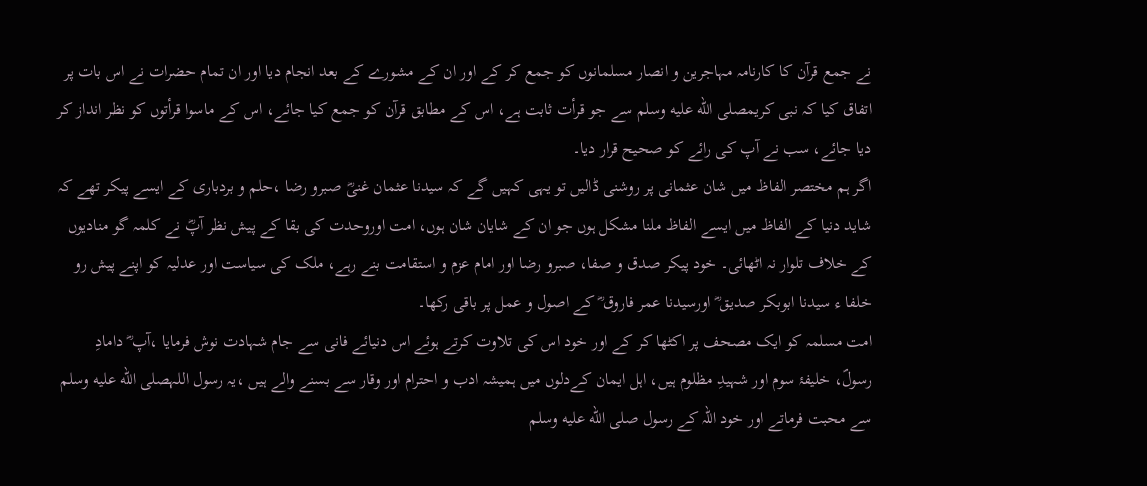نے جمع قرآن کا کارنامہ مہاجرین و انصار مسلمانوں کو جمع کر کے اور ان کے مشورے کے بعد انجام دیا اور ان تمام حضرات نے اس بات پر اتفاق کیا کہ نبی کریمصلى الله عليه وسلم سے جو قرأت ثابت ہے، اس کے مطابق قرآن کو جمع کیا جائے، اس کے ماسوا قرأتوں کو نظر انداز کر دیا جائے، سب نے آپ کی رائے کو صحیح قرار دیا۔
اگر ہم مختصر الفاظ میں شان عثمانی پر روشنی ڈالیں تو یہی کہیں گے کہ سیدنا عثمان غنیؓ صبرو رضا ،حلم و بردباری کے ایسے پیکر تھے کہ شاید دنیا کے الفاظ میں ایسے الفاظ ملنا مشکل ہوں جو ان کے شایان شان ہوں، امت اوروحدت کی بقا کے پیش نظر آپؓ نے کلمہ گو منادیوں کے خلاف تلوار نہ اٹھائی۔ خود پیکر صدق و صفا، صبرو رضا اور امام عزم و استقامت بنے رہے، ملک کی سیاست اور عدلیہ کو اپنے پیش رو خلفا ء سیدنا ابوبکر صدیق ؓ اورسیدنا عمر فاروق ؓ کے اصول و عمل پر باقی رکھا۔
امت مسلمہ کو ایک مصحف پر اکٹھا کر کے اور خود اس کی تلاوت کرتے ہوئے اس دنیائے فانی سے جام شہادت نوش فرمایا ،آپ ؓ دامادِ رسولؐ، خلیفۂ سوم اور شہیدِ مظلوم ہیں، اہل ایمان کےدلوں میں ہمیشہ ادب و احترام اور وقار سے بسنے والے ہیں ،یہ رسول اللہصلى الله عليه وسلم سے محبت فرماتے اور خود اللہ کے رسول صلى الله عليه وسلم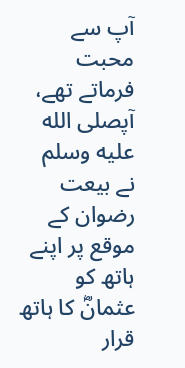آپ سے محبت فرماتے تھے، آپصلى الله عليه وسلم نے بیعت رضوان کے موقع پر اپنے ہاتھ کو عثمانؓ کا ہاتھ قرار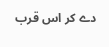دے کر اس قرب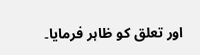اور تعلق کو ظاہر فرمایا۔